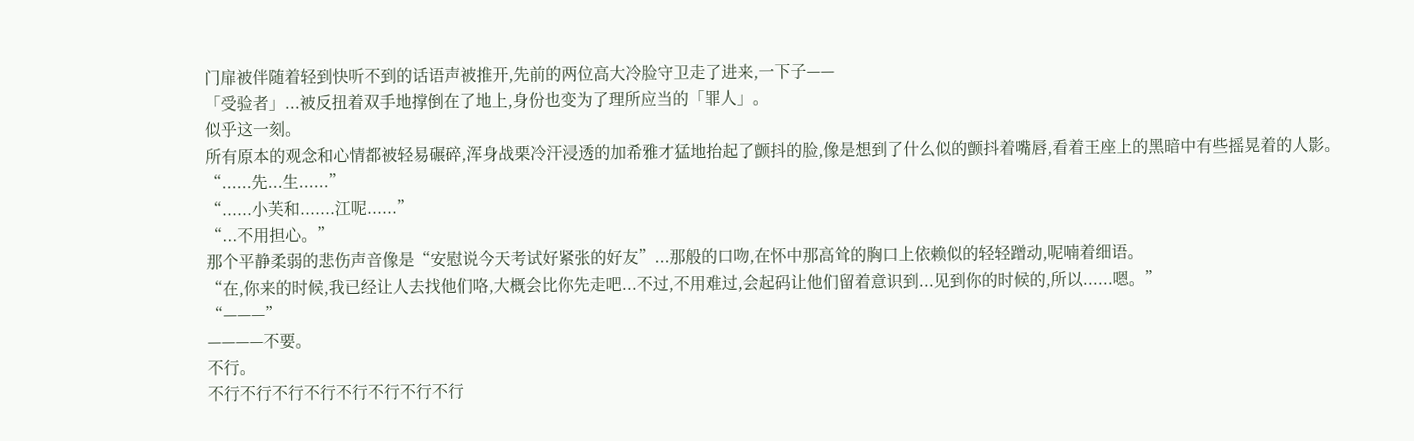门扉被伴随着轻到快听不到的话语声被推开,先前的两位高大冷脸守卫走了进来,一下子——
「受验者」...被反扭着双手地撑倒在了地上,身份也变为了理所应当的「罪人」。
似乎这一刻。
所有原本的观念和心情都被轻易碾碎,浑身战栗冷汗浸透的加希雅才猛地抬起了颤抖的脸,像是想到了什么似的颤抖着嘴唇,看着王座上的黑暗中有些摇晃着的人影。
“......先...生......”
“......小芙和.......江呢......”
“...不用担心。”
那个平静柔弱的悲伤声音像是“安慰说今天考试好紧张的好友”...那般的口吻,在怀中那高耸的胸口上依赖似的轻轻蹭动,呢喃着细语。
“在,你来的时候,我已经让人去找他们咯,大概会比你先走吧...不过,不用难过,会起码让他们留着意识到...见到你的时候的,所以......嗯。”
“———”
————不要。
不行。
不行不行不行不行不行不行不行不行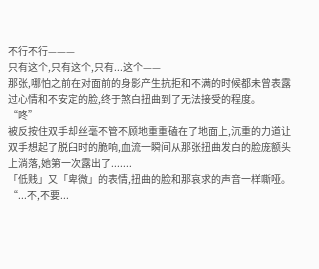不行不行———
只有这个,只有这个,只有...这个——
那张,哪怕之前在对面前的身影产生抗拒和不满的时候都未曾表露过心情和不安定的脸,终于煞白扭曲到了无法接受的程度。
“咚”
被反按住双手却丝毫不管不顾地重重磕在了地面上,沉重的力道让双手想起了脱臼时的脆响,血流一瞬间从那张扭曲发白的脸庞额头上淌落,她第一次露出了.......
「低贱」又「卑微」的表情,扭曲的脸和那哀求的声音一样嘶哑。
“...不,不要...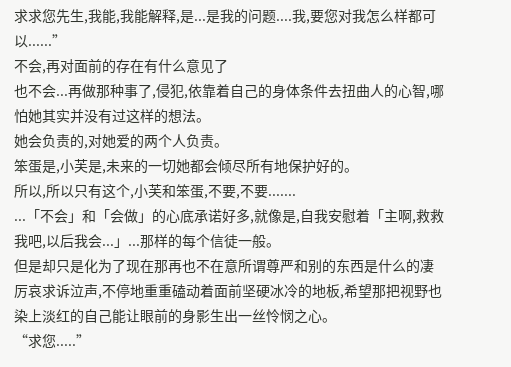求求您先生,我能,我能解释,是...是我的问题....我,要您对我怎么样都可以......”
不会,再对面前的存在有什么意见了
也不会...再做那种事了,侵犯,依靠着自己的身体条件去扭曲人的心智,哪怕她其实并没有过这样的想法。
她会负责的,对她爱的两个人负责。
笨蛋是,小芙是,未来的一切她都会倾尽所有地保护好的。
所以,所以只有这个,小芙和笨蛋,不要,不要.......
...「不会」和「会做」的心底承诺好多,就像是,自我安慰着「主啊,救救我吧,以后我会...」...那样的每个信徒一般。
但是却只是化为了现在那再也不在意所谓尊严和别的东西是什么的凄厉哀求诉泣声,不停地重重磕动着面前坚硬冰冷的地板,希望那把视野也染上淡红的自己能让眼前的身影生出一丝怜悯之心。
“求您.....”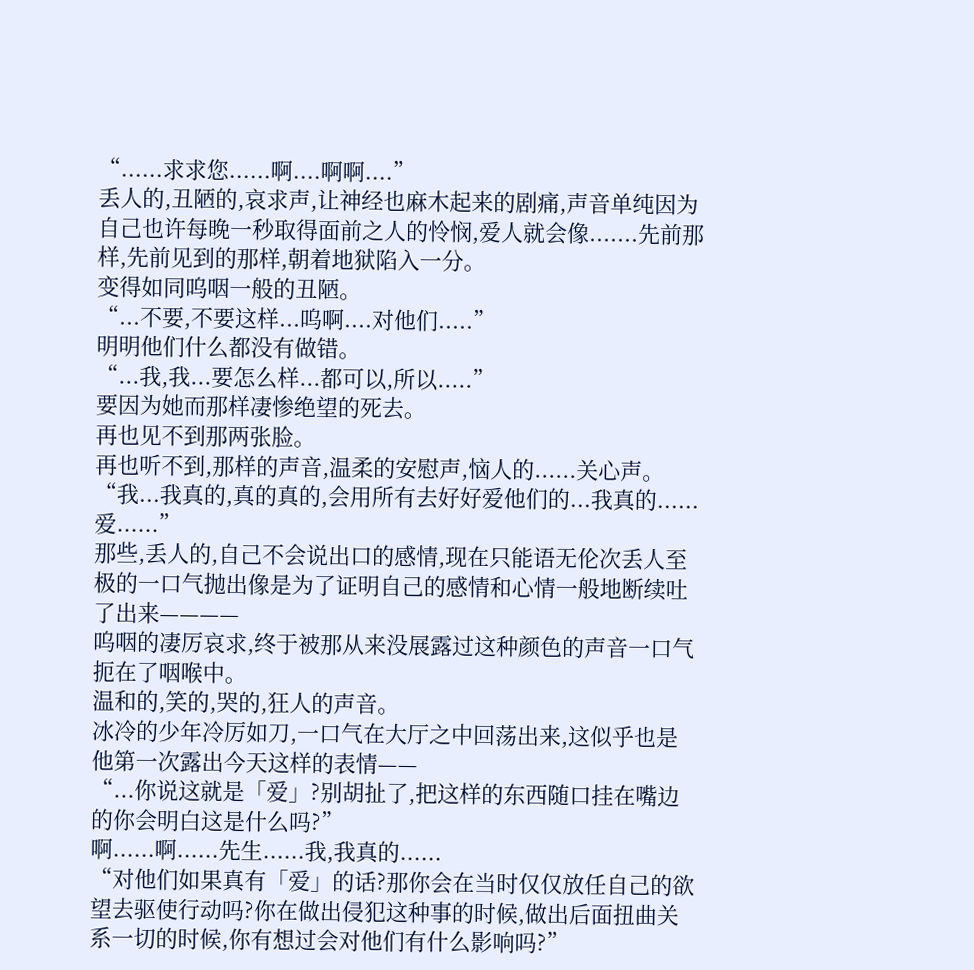“......求求您......啊....啊啊....”
丢人的,丑陋的,哀求声,让神经也麻木起来的剧痛,声音单纯因为自己也许每晚一秒取得面前之人的怜悯,爱人就会像.......先前那样,先前见到的那样,朝着地狱陷入一分。
变得如同呜咽一般的丑陋。
“...不要,不要这样...呜啊....对他们.....”
明明他们什么都没有做错。
“...我,我...要怎么样...都可以,所以.....”
要因为她而那样凄惨绝望的死去。
再也见不到那两张脸。
再也听不到,那样的声音,温柔的安慰声,恼人的......关心声。
“我...我真的,真的真的,会用所有去好好爱他们的...我真的......爱......”
那些,丢人的,自己不会说出口的感情,现在只能语无伦次丢人至极的一口气抛出像是为了证明自己的感情和心情一般地断续吐了出来————
呜咽的凄厉哀求,终于被那从来没展露过这种颜色的声音一口气扼在了咽喉中。
温和的,笑的,哭的,狂人的声音。
冰冷的少年冷厉如刀,一口气在大厅之中回荡出来,这似乎也是他第一次露出今天这样的表情——
“...你说这就是「爱」?别胡扯了,把这样的东西随口挂在嘴边的你会明白这是什么吗?”
啊......啊......先生......我,我真的......
“对他们如果真有「爱」的话?那你会在当时仅仅放任自己的欲望去驱使行动吗?你在做出侵犯这种事的时候,做出后面扭曲关系一切的时候,你有想过会对他们有什么影响吗?”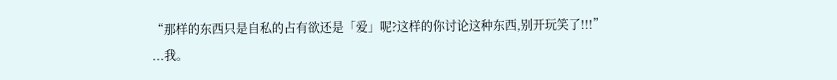“那样的东西只是自私的占有欲还是「爱」呢?这样的你讨论这种东西,别开玩笑了!!!”
...我。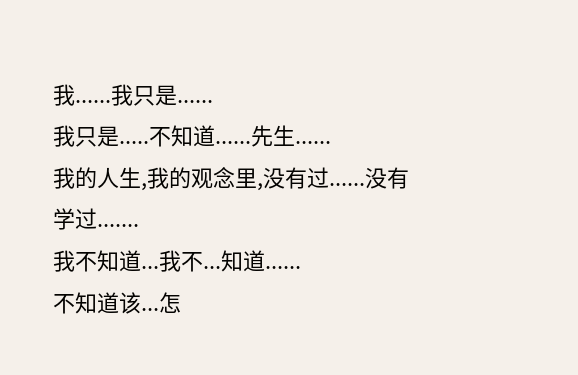我......我只是......
我只是.....不知道......先生......
我的人生,我的观念里,没有过......没有学过.......
我不知道...我不...知道......
不知道该...怎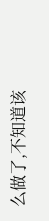么做了,不知道该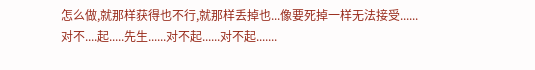怎么做,就那样获得也不行,就那样丢掉也...像要死掉一样无法接受......
对不....起.....先生......对不起......对不起.......